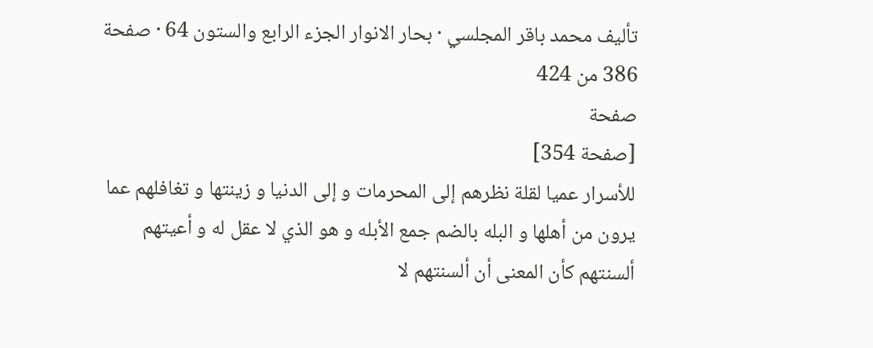تأليف محمد باقر المجلسي · بحار الانوار الجزء الرابع والستون 64 · صفحة 386 من 424
صفحة
[صفحة 354]
للأسرار عميا لقلة نظرهم إلى المحرمات و إلى الدنيا و زينتها و تغافلهم عما يرون من أهلها و البله بالضم جمع الأبله و هو الذي لا عقل له و أعيتهم ألسنتهم كأن المعنى أن ألسنتهم لا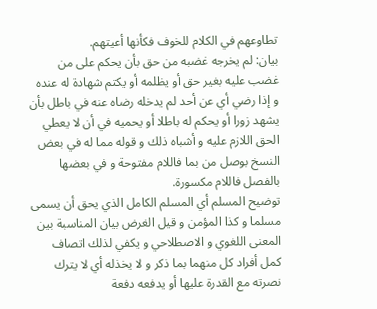تطاوعهم في الكلام للخوف فكأنها أعيتهم.
بيان: لم يخرجه غضبه من حق بأن يحكم على من غضب عليه بغير حق أو يظلمه أو يكتم شهادة له عنده و إذا رضي أي عن أحد لم يدخله رضاه عنه في باطل بأن يشهد زورا أو يحكم له باطلا أو يحميه في أن لا يعطي الحق اللازم عليه و أشباه ذلك و قوله مما له في بعض النسخ بوصل من بما فاللام مفتوحة و في بعضها بالفصل فاللام مكسورة.
توضيح المسلم أي المسلم الكامل الذي يحق أن يسمى مسلما و كذا المؤمن و قيل الغرض بيان المناسبة بين المعنى اللغوي و الاصطلاحي و يكفي لذلك اتصاف كمل أفراد كل منهما بما ذكر و لا يخذله أي لا يترك نصرته مع القدرة عليها أو يدفعه دفعة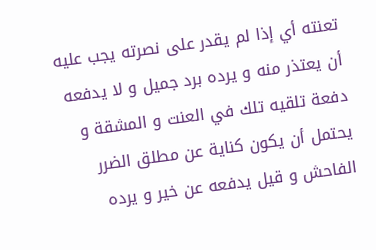تعنته أي إذا لم يقدر على نصرته يجب عليه أن يعتذر منه و يرده برد جميل و لا يدفعه دفعة تلقيه تلك في العنت و المشقة و يحتمل أن يكون كناية عن مطلق الضرر الفاحش و قيل يدفعه عن خير و يرده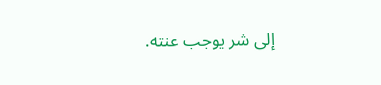إلى شر يوجب عنته.